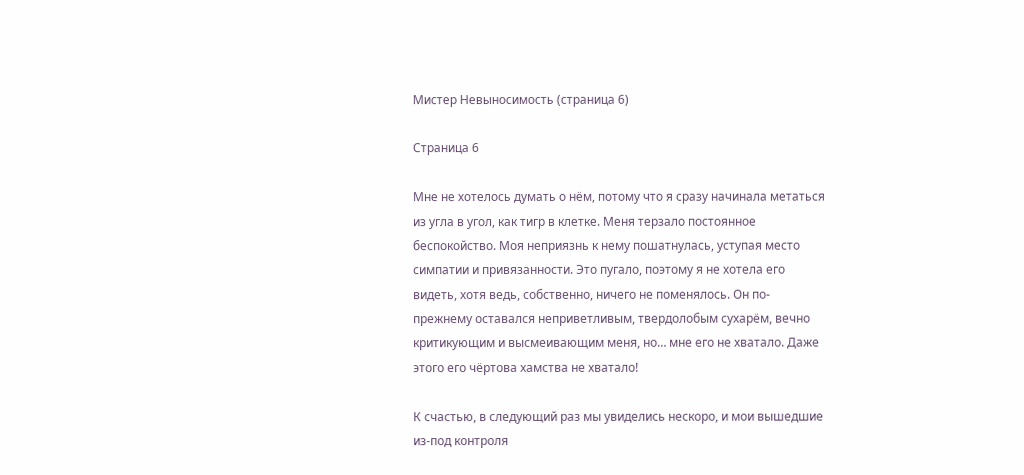Мистер Невыносимость (страница 6)

Страница 6

Мне не хотелось думать о нём, потому что я сразу начинала метаться из угла в угол, как тигр в клетке. Меня терзало постоянное беспокойство. Моя неприязнь к нему пошатнулась, уступая место симпатии и привязанности. Это пугало, поэтому я не хотела его видеть, хотя ведь, собственно, ничего не поменялось. Он по-прежнему оставался неприветливым, твердолобым сухарём, вечно критикующим и высмеивающим меня, но… мне его не хватало. Даже этого его чёртова хамства не хватало!

К счастью, в следующий раз мы увиделись нескоро, и мои вышедшие из-под контроля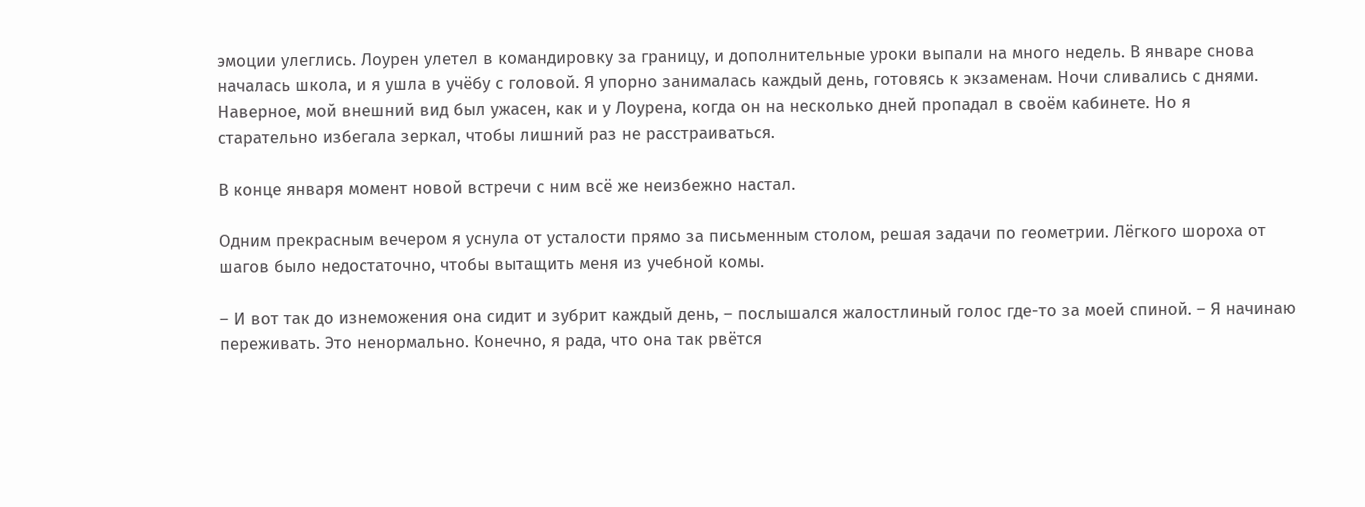эмоции улеглись. Лоурен улетел в командировку за границу, и дополнительные уроки выпали на много недель. В январе снова началась школа, и я ушла в учёбу с головой. Я упорно занималась каждый день, готовясь к экзаменам. Ночи сливались с днями. Наверное, мой внешний вид был ужасен, как и у Лоурена, когда он на несколько дней пропадал в своём кабинете. Но я старательно избегала зеркал, чтобы лишний раз не расстраиваться.

В конце января момент новой встречи с ним всё же неизбежно настал.

Одним прекрасным вечером я уснула от усталости прямо за письменным столом, решая задачи по геометрии. Лёгкого шороха от шагов было недостаточно, чтобы вытащить меня из учебной комы.

– И вот так до изнеможения она сидит и зубрит каждый день, – послышался жалостлиный голос где-то за моей спиной. – Я начинаю переживать. Это ненормально. Конечно, я рада, что она так рвётся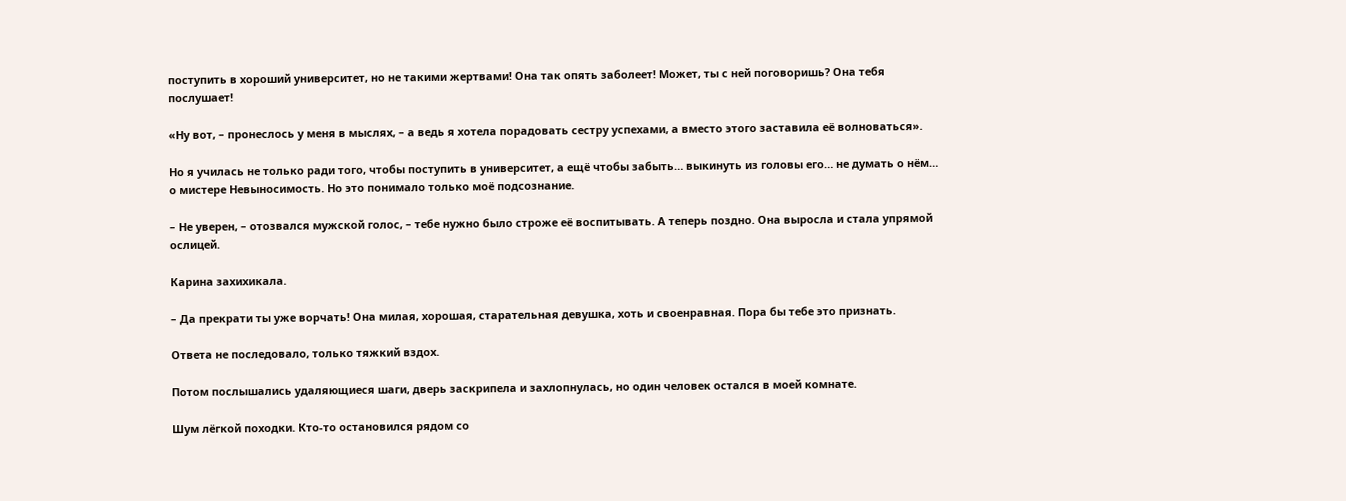поступить в хороший университет, но не такими жертвами! Она так опять заболеет! Может, ты с ней поговоришь? Она тебя послушает!

«Ну вот, – пронеслось у меня в мыслях, – а ведь я хотела порадовать сестру успехами, а вместо этого заставила её волноваться».

Но я училась не только ради того, чтобы поступить в университет, а ещё чтобы забыть… выкинуть из головы его… не думать о нём… о мистере Невыносимость. Но это понимало только моё подсознание.

– Не уверен, – отозвался мужской голос, – тебе нужно было строже её воспитывать. А теперь поздно. Она выросла и стала упрямой ослицей.

Карина захихикала.

– Да прекрати ты уже ворчать! Она милая, хорошая, старательная девушка, хоть и своенравная. Пора бы тебе это признать.

Ответа не последовало, только тяжкий вздох.

Потом послышались удаляющиеся шаги, дверь заскрипела и захлопнулась, но один человек остался в моей комнате.

Шум лёгкой походки. Кто-то остановился рядом со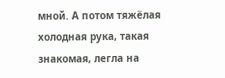мной. А потом тяжёлая холодная рука, такая знакомая, легла на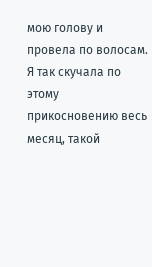мою голову и провела по волосам. Я так скучала по этому прикосновению весь месяц, такой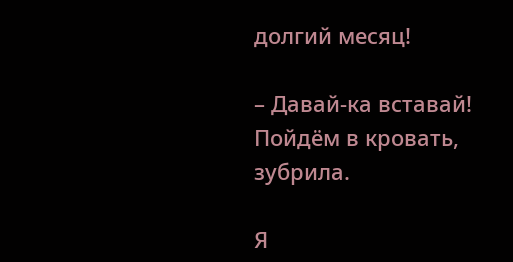долгий месяц!

– Давай-ка вставай! Пойдём в кровать, зубрила.

Я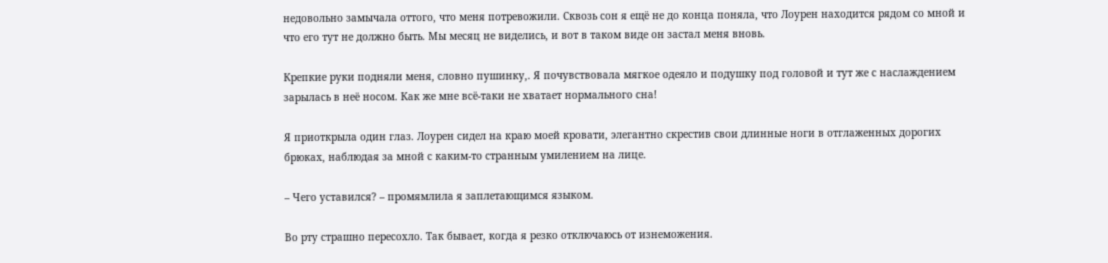недовольно замычала оттого, что меня потревожили. Сквозь сон я ещё не до конца поняла, что Лоурен находится рядом со мной и что его тут не должно быть. Мы месяц не виделись, и вот в таком виде он застал меня вновь.

Крепкие руки подняли меня, словно пушинку,. Я почувствовала мягкое одеяло и подушку под головой и тут же с наслаждением зарылась в неё носом. Как же мне всё-таки не хватает нормального сна!

Я приоткрыла один глаз. Лоурен сидел на краю моей кровати, элегантно скрестив свои длинные ноги в отглаженных дорогих брюках, наблюдая за мной с каким-то странным умилением на лице.

– Чего уставился? – промямлила я заплетающимся языком.

Во рту страшно пересохло. Так бывает, когда я резко отключаюсь от изнеможения.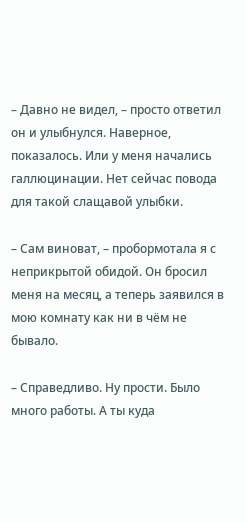– Давно не видел, – просто ответил он и улыбнулся. Наверное, показалось. Или у меня начались галлюцинации. Нет сейчас повода для такой слащавой улыбки.

– Сам виноват, – пробормотала я с неприкрытой обидой. Он бросил меня на месяц, а теперь заявился в мою комнату как ни в чём не бывало.

– Справедливо. Ну прости. Было много работы. А ты куда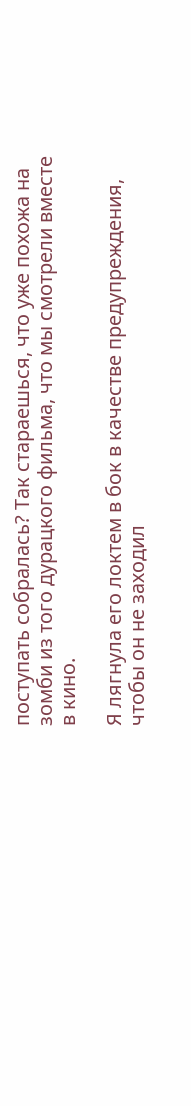поступать собралась? Так стараешься, что уже похожа на зомби из того дурацкого фильма, что мы смотрели вместе в кино.

Я лягнула его локтем в бок в качестве предупреждения, чтобы он не заходил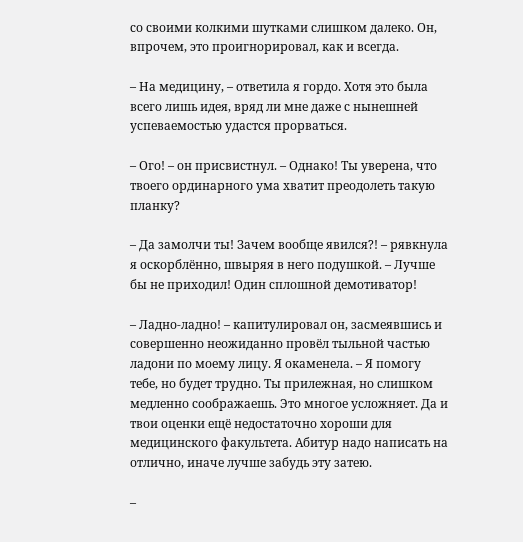со своими колкими шутками слишком далеко. Он, впрочем, это проигнорировал, как и всегда.

– На медицину, – ответила я гордо. Хотя это была всего лишь идея, вряд ли мне даже с нынешней успеваемостью удастся прорваться.

– Ого! – он присвистнул. – Однако! Ты уверена, что твоего ординарного ума хватит преодолеть такую планку?

– Да замолчи ты! Зачем вообще явился?! – рявкнула я оскорблённо, швыряя в него подушкой. – Лучше бы не приходил! Один сплошной демотиватор!

– Ладно-ладно! – капитулировал он, засмеявшись и совершенно неожиданно провёл тыльной частью ладони по моему лицу. Я окаменела. – Я помогу тебе, но будет трудно. Ты прилежная, но слишком медленно соображаешь. Это многое усложняет. Да и твои оценки ещё недостаточно хороши для медицинского факультета. Абитур надо написать на отлично, иначе лучше забудь эту затею.

–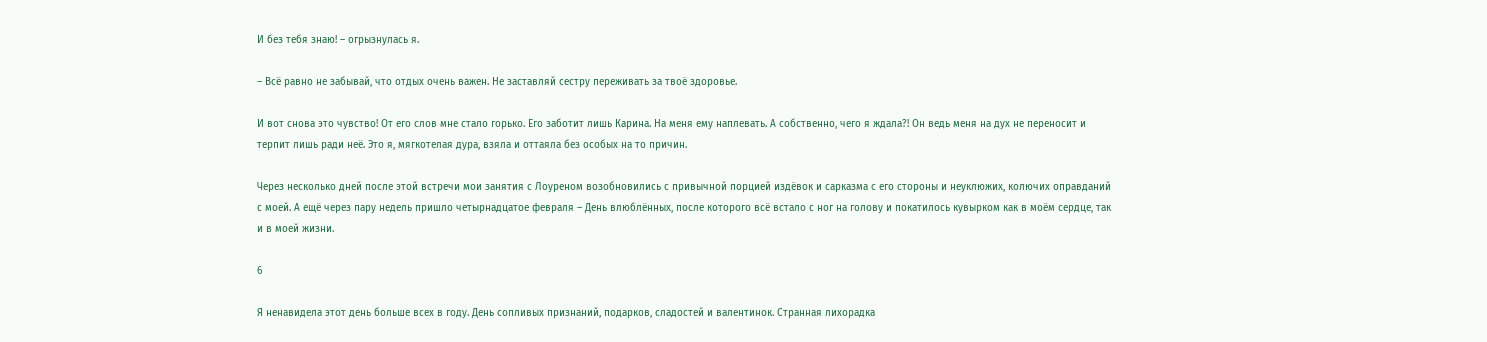И без тебя знаю! – огрызнулась я.

– Всё равно не забывай, что отдых очень важен. Не заставляй сестру переживать за твоё здоровье.

И вот снова это чувство! От его слов мне стало горько. Его заботит лишь Карина. На меня ему наплевать. А собственно, чего я ждала?! Он ведь меня на дух не переносит и терпит лишь ради неё. Это я, мягкотелая дура, взяла и оттаяла без особых на то причин.

Через несколько дней после этой встречи мои занятия с Лоуреном возобновились с привычной порцией издёвок и сарказма с его стороны и неуклюжих, колючих оправданий с моей. А ещё через пару недель пришло четырнадцатое февраля – День влюблённых, после которого всё встало с ног на голову и покатилось кувырком как в моём сердце, так и в моей жизни.

6

Я ненавидела этот день больше всех в году. День сопливых признаний, подарков, сладостей и валентинок. Странная лихорадка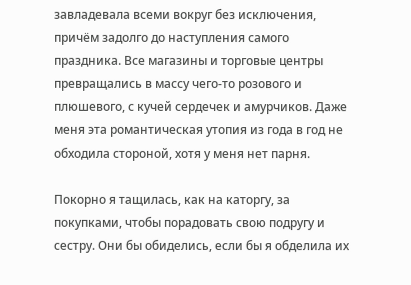завладевала всеми вокруг без исключения, причём задолго до наступления самого праздника. Все магазины и торговые центры превращались в массу чего-то розового и плюшевого, с кучей сердечек и амурчиков. Даже меня эта романтическая утопия из года в год не обходила стороной, хотя у меня нет парня.

Покорно я тащилась, как на каторгу, за покупками, чтобы порадовать свою подругу и сестру. Они бы обиделись, если бы я обделила их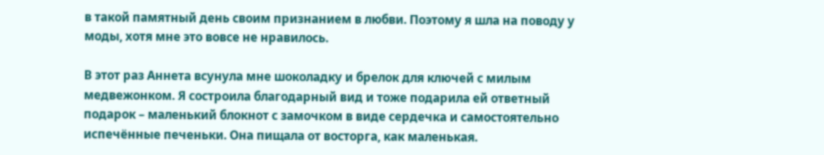в такой памятный день своим признанием в любви. Поэтому я шла на поводу у моды, хотя мне это вовсе не нравилось.

В этот раз Аннета всунула мне шоколадку и брелок для ключей с милым медвежонком. Я состроила благодарный вид и тоже подарила ей ответный подарок – маленький блокнот с замочком в виде сердечка и самостоятельно испечённые печеньки. Она пищала от восторга, как маленькая.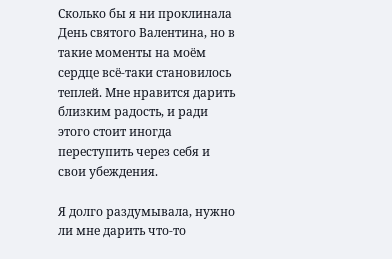Сколько бы я ни проклинала День святого Валентина, но в такие моменты на моём сердце всё-таки становилось теплей. Мне нравится дарить близким радость, и ради этого стоит иногда переступить через себя и свои убеждения.

Я долго раздумывала, нужно ли мне дарить что-то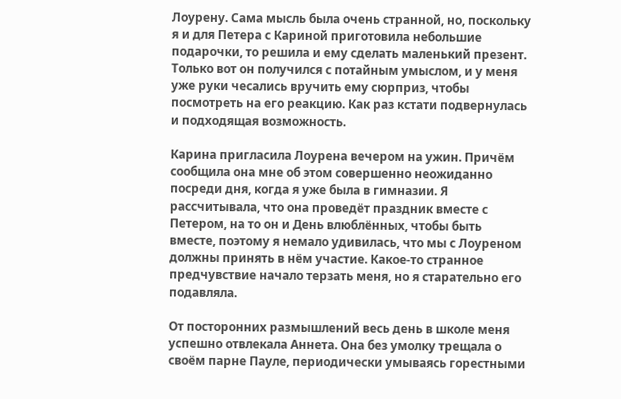Лоурену. Сама мысль была очень странной, но, поскольку я и для Петера с Кариной приготовила небольшие подарочки, то решила и ему сделать маленький презент. Только вот он получился с потайным умыслом, и у меня уже руки чесались вручить ему сюрприз, чтобы посмотреть на его реакцию. Как раз кстати подвернулась и подходящая возможность.

Карина пригласила Лоурена вечером на ужин. Причём сообщила она мне об этом совершенно неожиданно посреди дня, когда я уже была в гимназии. Я рассчитывала, что она проведёт праздник вместе с Петером, на то он и День влюблённых, чтобы быть вместе, поэтому я немало удивилась, что мы с Лоуреном должны принять в нём участие. Какое-то странное предчувствие начало терзать меня, но я старательно его подавляла.

От посторонних размышлений весь день в школе меня успешно отвлекала Аннета. Она без умолку трещала о своём парне Пауле, периодически умываясь горестными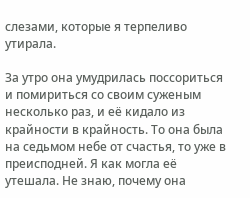слезами, которые я терпеливо утирала.

За утро она умудрилась поссориться и помириться со своим суженым несколько раз, и её кидало из крайности в крайность. То она была на седьмом небе от счастья, то уже в преисподней. Я как могла её утешала. Не знаю, почему она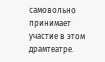самовольно принимает участие в этом драмтеатре.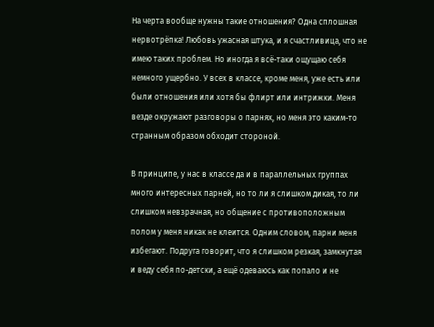На черта вообще нужны такие отношения? Одна сплошная нервотрёпка! Любовь ужасная штука, и я счастливица, что не имею таких проблем. Но иногда я всё-таки ощущаю себя немного ущербно. У всех в классе, кроме меня, уже есть или были отношения или хотя бы флирт или интрижки. Меня везде окружают разговоры о парнях, но меня это каким-то странным образом обходит стороной.

В принципе, у нас в классе да и в параллельных группах много интересных парней, но то ли я слишком дикая, то ли слишком невзрачная, но общение с противоположным полом у меня никак не клеится. Одним словом, парни меня избегают. Подруга говорит, что я слишком резкая, замкнутая и веду себя по-детски, а ещё одеваюсь как попало и не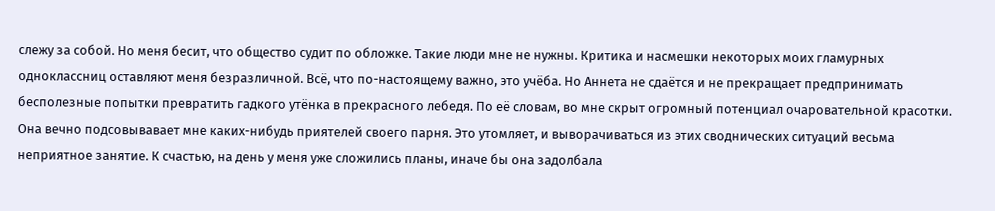слежу за собой. Но меня бесит, что общество судит по обложке. Такие люди мне не нужны. Критика и насмешки некоторых моих гламурных одноклассниц оставляют меня безразличной. Всё, что по-настоящему важно, это учёба. Но Аннета не сдаётся и не прекращает предпринимать бесполезные попытки превратить гадкого утёнка в прекрасного лебедя. По её словам, во мне скрыт огромный потенциал очаровательной красотки. Она вечно подсовывавает мне каких-нибудь приятелей своего парня. Это утомляет, и выворачиваться из этих своднических ситуаций весьма неприятное занятие. К счастью, на день у меня уже сложились планы, иначе бы она задолбала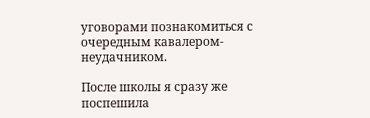уговорами познакомиться с очередным кавалером-неудачником.

После школы я сразу же поспешила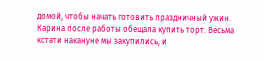домой, чтобы начать готовить праздничный ужин. Карина после работы обещала купить торт. Весьма кстати накануне мы закупились, и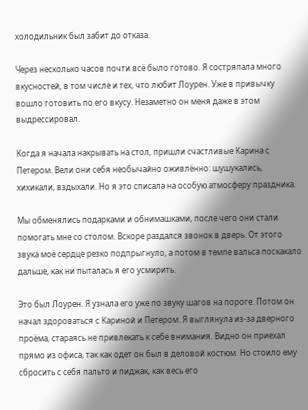холодильник был забит до отказа.

Через несколько часов почти всё было готово. Я состряпала много вкусностей, в том числе и тех, что любит Лоурен. Уже в привычку вошло готовить по его вкусу. Незаметно он меня даже в этом выдрессировал.

Когда я начала накрывать на стол, пришли счастливые Карина с Петером. Вели они себя необычайно оживлённо: шушукались, хихикали, вздыхали. Но я это списала на особую атмосферу праздника.

Мы обменялись подарками и обнимашками, после чего они стали помогать мне со столом. Вскоре раздался звонок в дверь. От этого звука моё сердце резко подпрыгнуло, а потом в темпе вальса поскакало дальше, как ни пыталась я его усмирить.

Это был Лоурен. Я узнала его уже по звуку шагов на пороге. Потом он начал здороваться с Кариной и Петером. Я выглянула из-за дверного проёма, стараясь не привлекать к себе внимания. Видно он приехал прямо из офиса, так как одет он был в деловой костюм. Но стоило ему сбросить с себя пальто и пиджак, как весь его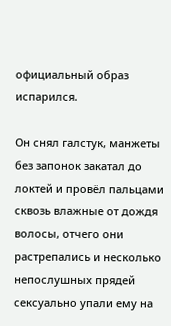официальный образ испарился.

Он снял галстук, манжеты без запонок закатал до локтей и провёл пальцами сквозь влажные от дождя волосы, отчего они растрепались и несколько непослушных прядей сексуально упали ему на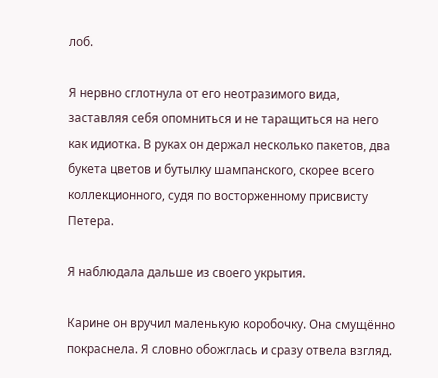лоб.

Я нервно сглотнула от его неотразимого вида, заставляя себя опомниться и не таращиться на него как идиотка. В руках он держал несколько пакетов, два букета цветов и бутылку шампанского, скорее всего коллекционного, судя по восторженному присвисту Петера.

Я наблюдала дальше из своего укрытия.

Карине он вручил маленькую коробочку. Она смущённо покраснела. Я словно обожглась и сразу отвела взгляд.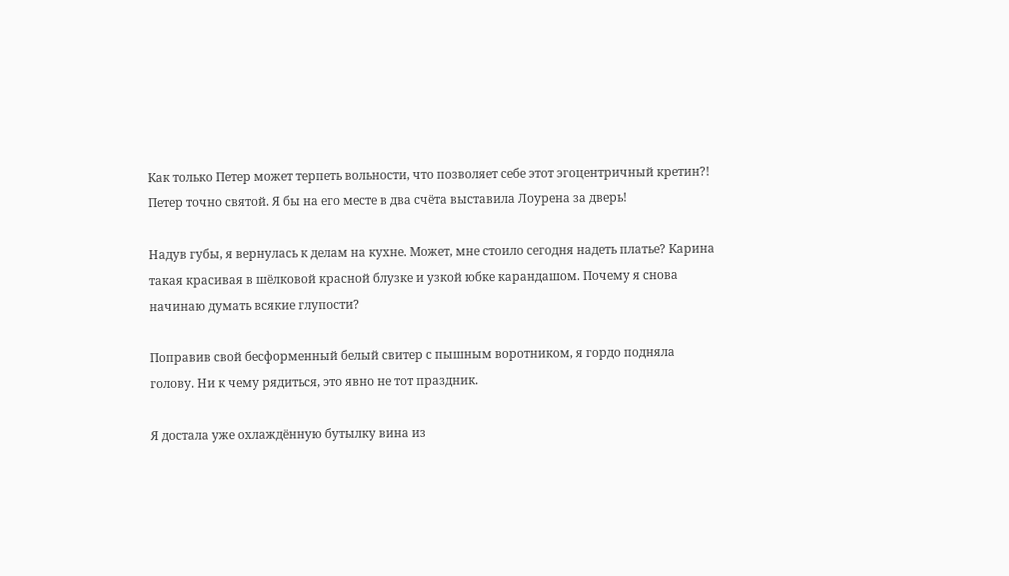Как только Петер может терпеть вольности, что позволяет себе этот эгоцентричный кретин?! Петер точно святой. Я бы на его месте в два счёта выставила Лоурена за дверь!

Надув губы, я вернулась к делам на кухне. Может, мне стоило сегодня надеть платье? Карина такая красивая в шёлковой красной блузке и узкой юбке карандашом. Почему я снова начинаю думать всякие глупости?

Поправив свой бесформенный белый свитер с пышным воротником, я гордо подняла голову. Ни к чему рядиться, это явно не тот праздник.

Я достала уже охлаждённую бутылку вина из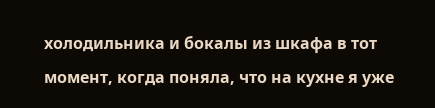холодильника и бокалы из шкафа в тот момент, когда поняла, что на кухне я уже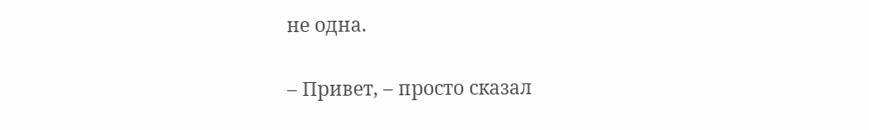не одна.

– Привет, – просто сказал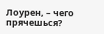Лоурен, – чего прячешься?